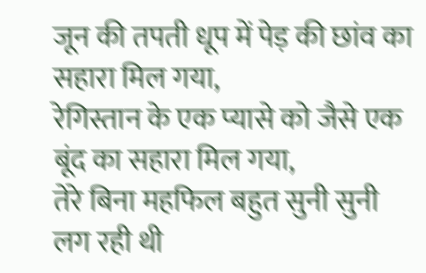जून की तपती धूप में पेड़ की छांव का सहारा मिल गया,
रेगिस्तान के एक प्यासे को जैसे एक बूंद का सहारा मिल गया,
तेरे बिना महफिल बहुत सुनी सुनी लग रही थी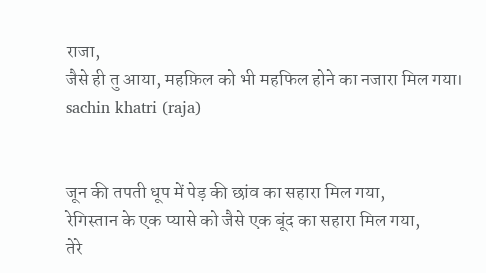राजा,
जैसे ही तु आया, महफ़िल को भी महफिल होने का नजारा मिल गया।
sachin khatri (raja)


जून की तपती धूप में पेड़ की छांव का सहारा मिल गया,
रेगिस्तान के एक प्यासे को जैसे एक बूंद का सहारा मिल गया,
तेरे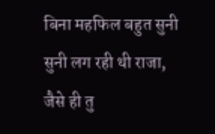बिना महफिल बहुत सुनी सुनी लग रही थी राजा,
जैसे ही तु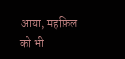आया, महफ़िल को भी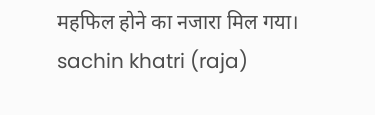महफिल होने का नजारा मिल गया।
sachin khatri (raja)